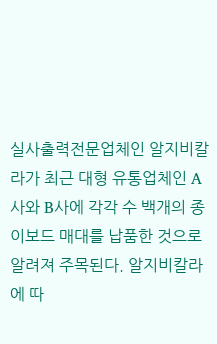실사출력전문업체인 알지비칼라가 최근 대형 유통업체인 A사와 B사에 각각 수 백개의 종이보드 매대를 납품한 것으로 알려져 주목된다. 알지비칼라에 따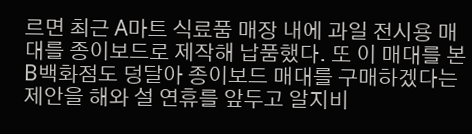르면 최근 A마트 식료품 매장 내에 과일 전시용 매대를 종이보드로 제작해 납품했다. 또 이 매대를 본 B백화점도 덩달아 종이보드 매대를 구매하겠다는 제안을 해와 설 연휴를 앞두고 알지비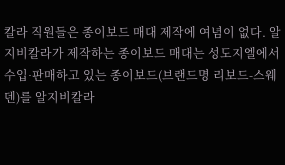칼라 직원들은 종이보드 매대 제작에 여념이 없다. 알지비칼라가 제작하는 종이보드 매대는 성도지엘에서 수입∙판매하고 있는 종이보드(브랜드명 리보드-스웨덴)를 알지비칼라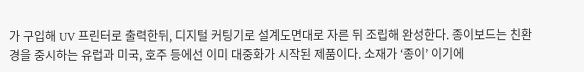가 구입해 UV 프린터로 출력한뒤, 디지털 커팅기로 설계도면대로 자른 뒤 조립해 완성한다. 종이보드는 친환경을 중시하는 유럽과 미국, 호주 등에선 이미 대중화가 시작된 제품이다. 소재가 ‘종이’ 이기에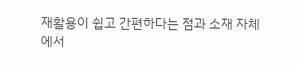재활용이 쉽고 간편하다는 점과 소재 자체에서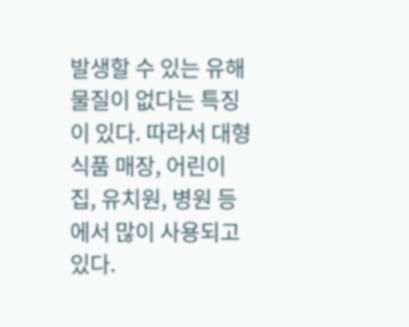발생할 수 있는 유해 물질이 없다는 특징이 있다. 따라서 대형 식품 매장, 어린이집, 유치원, 병원 등에서 많이 사용되고 있다.